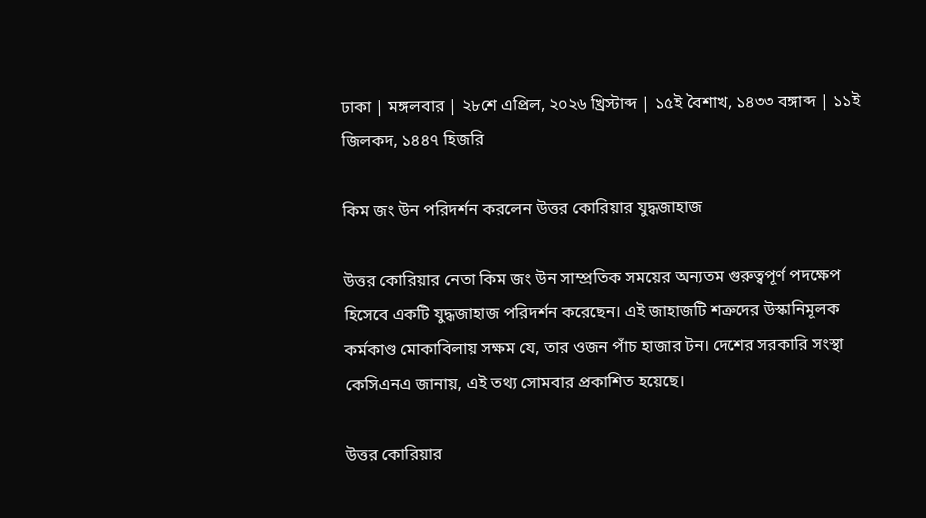ঢাকা | মঙ্গলবার | ২৮শে এপ্রিল, ২০২৬ খ্রিস্টাব্দ | ১৫ই বৈশাখ, ১৪৩৩ বঙ্গাব্দ | ১১ই জিলকদ, ১৪৪৭ হিজরি

কিম জং উন পরিদর্শন করলেন উত্তর কোরিয়ার যুদ্ধজাহাজ

উত্তর কোরিয়ার নেতা কিম জং উন সাম্প্রতিক সময়ের অন্যতম গুরুত্বপূর্ণ পদক্ষেপ হিসেবে একটি যুদ্ধজাহাজ পরিদর্শন করেছেন। এই জাহাজটি শত্রুদের উস্কানিমূলক কর্মকাণ্ড মোকাবিলায় সক্ষম যে, তার ওজন পাঁচ হাজার টন। দেশের সরকারি সংস্থা কেসিএনএ জানায়, এই তথ্য সোমবার প্রকাশিত হয়েছে।

উত্তর কোরিয়ার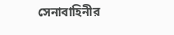সেনাবাহিনীর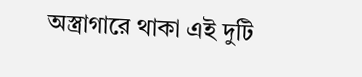অস্ত্রাগারে থাকা এই দুটি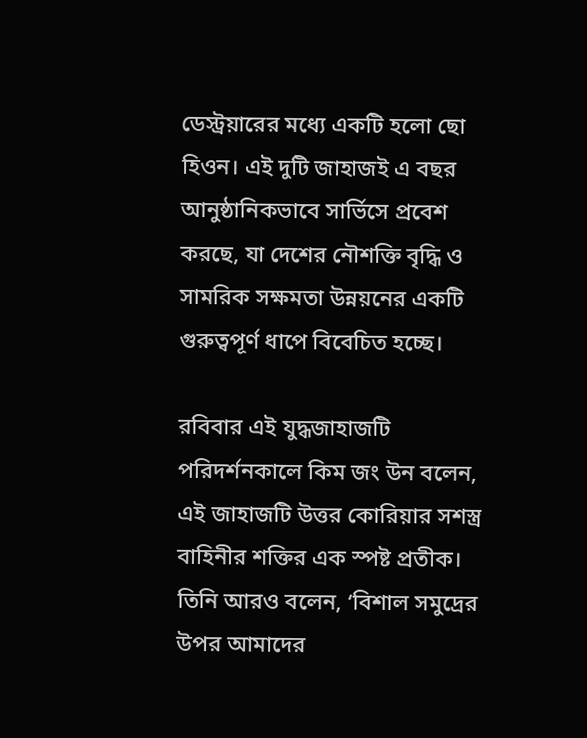ডেস্ট্রয়ারের মধ্যে একটি হলো ছো হিওন। এই দুটি জাহাজই এ বছর আনুষ্ঠানিকভাবে সার্ভিসে প্রবেশ করছে, যা দেশের নৌশক্তি বৃদ্ধি ও সামরিক সক্ষমতা উন্নয়নের একটি গুরুত্বপূর্ণ ধাপে বিবেচিত হচ্ছে।

রবিবার এই যুদ্ধজাহাজটি পরিদর্শনকালে কিম জং উন বলেন, এই জাহাজটি উত্তর কোরিয়ার সশস্ত্র বাহিনীর শক্তির এক স্পষ্ট প্রতীক। তিনি আরও বলেন, ‘বিশাল সমুদ্রের উপর আমাদের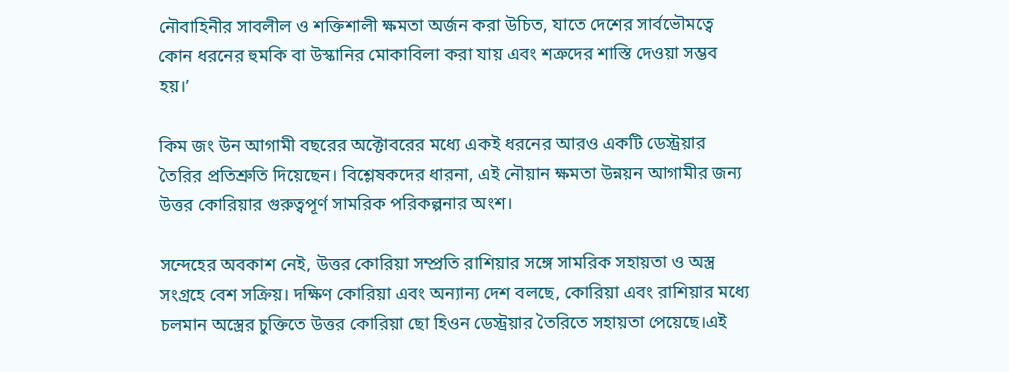নৌবাহিনীর সাবলীল ও শক্তিশালী ক্ষমতা অর্জন করা উচিত, যাতে দেশের সার্বভৌমত্বে কোন ধরনের হুমকি বা উস্কানির মোকাবিলা করা যায় এবং শত্রুদের শাস্তি দেওয়া সম্ভব হয়।’

কিম জং উন আগামী বছরের অক্টোবরের মধ্যে একই ধরনের আরও একটি ডেস্ট্রয়ার তৈরির প্রতিশ্রুতি দিয়েছেন। বিশ্লেষকদের ধারনা, এই নৌয়ান ক্ষমতা উন্নয়ন আগামীর জন্য উত্তর কোরিয়ার গুরুত্বপূর্ণ সামরিক পরিকল্পনার অংশ।

সন্দেহের অবকাশ নেই, উত্তর কোরিয়া সম্প্রতি রাশিয়ার সঙ্গে সামরিক সহায়তা ও অস্ত্র সংগ্রহে বেশ সক্রিয়। দক্ষিণ কোরিয়া এবং অন্যান্য দেশ বলছে, কোরিয়া এবং রাশিয়ার মধ্যে চলমান অস্ত্রের চুক্তিতে উত্তর কোরিয়া ছো হিওন ডেস্ট্রয়ার তৈরিতে সহায়তা পেয়েছে।এই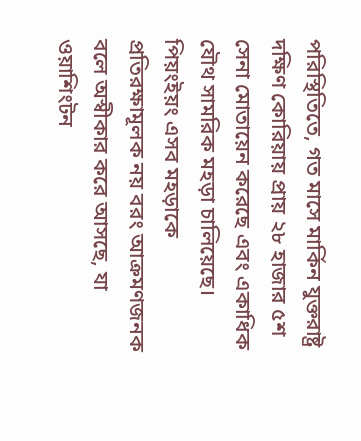পরিস্থিতিতে, গত মাসে মার্কিন যুক্তরাষ্ট্র দক্ষিণ কোরিয়ায় প্রায় ২৮ হাজার ৫শ সেনা মোতায়েন করেছে এবং একাধিক যৌথ সামরিক মহড়া চালিয়েছে। পিয়ংইয়ং এসব মহড়াকে প্রতিরক্ষামূলক নয় বরং আক্রমণজনক বলে অস্বীকার করে আসছে, যা ওয়াশিংটন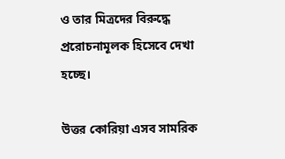ও তার মিত্রদের বিরুদ্ধে প্ররোচনামূলক হিসেবে দেখা হচ্ছে।

উত্তর কোরিয়া এসব সামরিক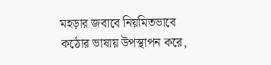মহড়ার জবাবে নিয়মিতভাবে কঠোর ভাষায় উপস্থাপন করে,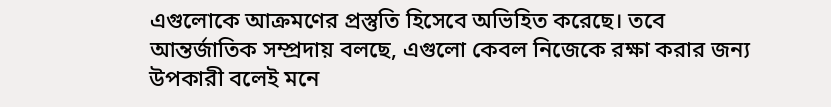এগুলোকে আক্রমণের প্রস্তুতি হিসেবে অভিহিত করেছে। তবে আন্তর্জাতিক সম্প্রদায় বলছে, এগুলো কেবল নিজেকে রক্ষা করার জন্য উপকারী বলেই মনে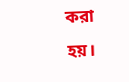করা হয়।